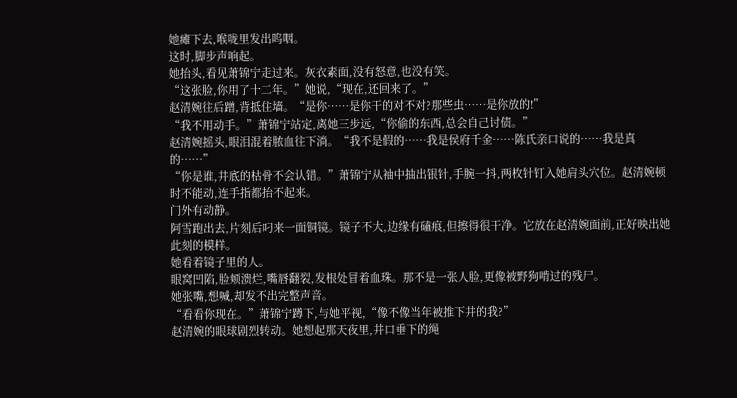她瘫下去,喉咙里发出呜咽。
这时,脚步声响起。
她抬头,看见萧锦宁走过来。灰衣素面,没有怒意,也没有笑。
“这张脸,你用了十二年。”她说,“现在,还回来了。”
赵清婉往后蹭,背抵住墙。“是你……是你干的对不对?那些虫……是你放的!”
“我不用动手。”萧锦宁站定,离她三步远,“你偷的东西,总会自己讨债。”
赵清婉摇头,眼泪混着脓血往下淌。“我不是假的……我是侯府千金……陈氏亲口说的……我是真的……”
“你是谁,井底的枯骨不会认错。”萧锦宁从袖中抽出银针,手腕一抖,两枚针钉入她肩头穴位。赵清婉顿时不能动,连手指都抬不起来。
门外有动静。
阿雪跑出去,片刻后叼来一面铜镜。镜子不大,边缘有磕痕,但擦得很干净。它放在赵清婉面前,正好映出她此刻的模样。
她看着镜子里的人。
眼窝凹陷,脸颊溃烂,嘴唇翻裂,发根处冒着血珠。那不是一张人脸,更像被野狗啃过的残尸。
她张嘴,想喊,却发不出完整声音。
“看看你现在。”萧锦宁蹲下,与她平视,“像不像当年被推下井的我?”
赵清婉的眼球剧烈转动。她想起那天夜里,井口垂下的绳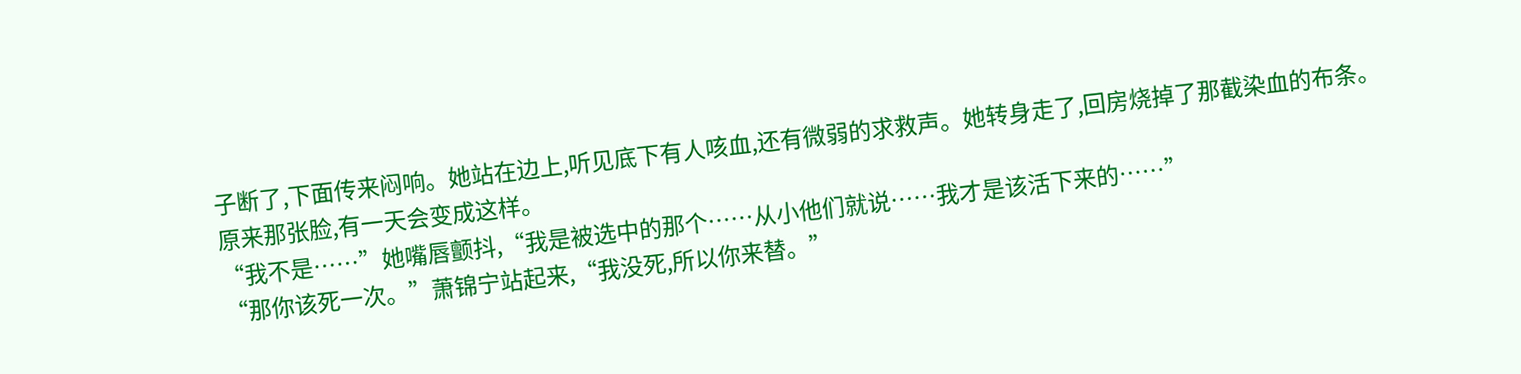子断了,下面传来闷响。她站在边上,听见底下有人咳血,还有微弱的求救声。她转身走了,回房烧掉了那截染血的布条。
原来那张脸,有一天会变成这样。
“我不是……”她嘴唇颤抖,“我是被选中的那个……从小他们就说……我才是该活下来的……”
“那你该死一次。”萧锦宁站起来,“我没死,所以你来替。”